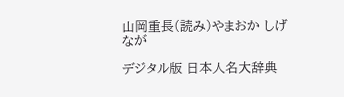山岡重長(読み)やまおか しげなが

デジタル版 日本人名大辞典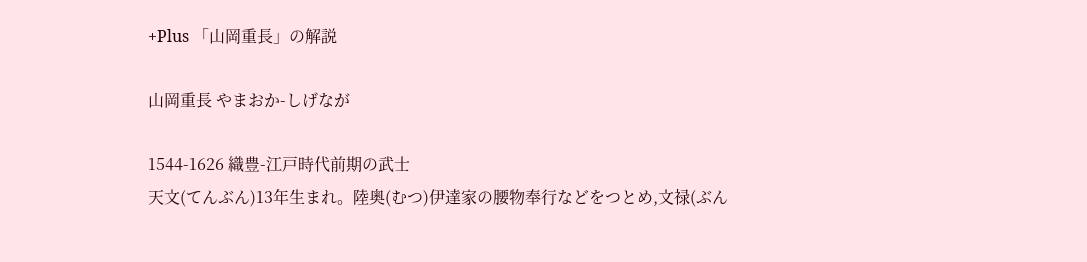+Plus 「山岡重長」の解説

山岡重長 やまおか-しげなが

1544-1626 織豊-江戸時代前期の武士
天文(てんぶん)13年生まれ。陸奥(むつ)伊達家の腰物奉行などをつとめ,文禄(ぶん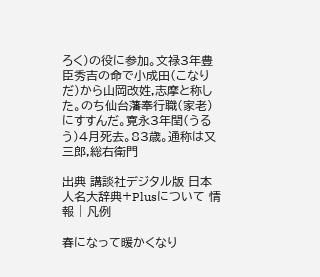ろく)の役に参加。文禄3年豊臣秀吉の命で小成田(こなりだ)から山岡改姓,志摩と称した。のち仙台藩奉行職(家老)にすすんだ。寛永3年閏(うるう)4月死去。83歳。通称は又三郎,総右衛門

出典 講談社デジタル版 日本人名大辞典+Plusについて 情報 | 凡例

春になって暖かくなり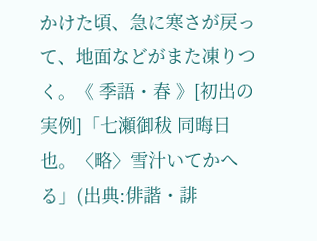かけた頃、急に寒さが戻って、地面などがまた凍りつく。《 季語・春 》[初出の実例]「七瀬御秡 同晦日也。〈略〉雪汁いてかへる」(出典:俳諧・誹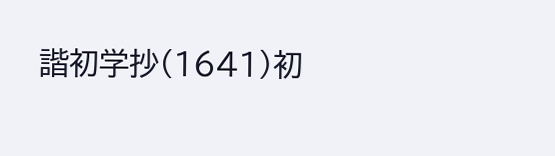諧初学抄(1641)初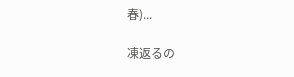春)...

凍返るの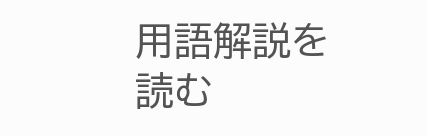用語解説を読む